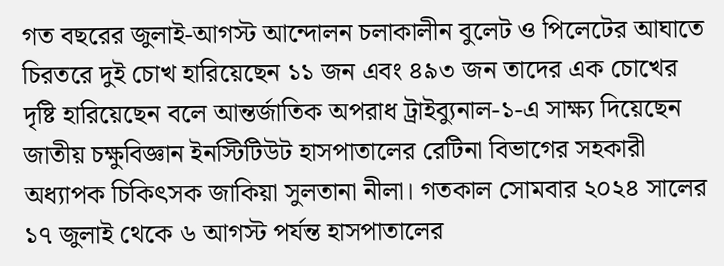গত বছরের জুলাই-আগস্ট আন্দোলন চলাকালীন বুলেট ও পিলেটের আঘাতে চিরতরে দুই চোখ হারিয়েছেন ১১ জন এবং ৪৯৩ জন তাদের এক চোখের দৃষ্টি হারিয়েছেন বলে আন্তর্জাতিক অপরাধ ট্রাইব্যুনাল-১-এ সাক্ষ্য দিয়েছেন জাতীয় চক্ষুবিজ্ঞান ইনস্টিটিউট হাসপাতালের রেটিনা বিভাগের সহকারী অধ্যাপক চিকিৎসক জাকিয়া সুলতানা নীলা। গতকাল সোমবার ২০২৪ সালের ১৭ জুলাই থেকে ৬ আগস্ট পর্যন্ত হাসপাতালের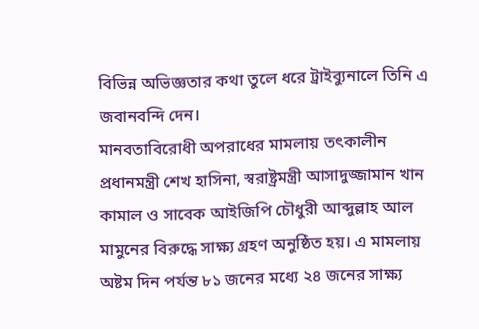বিভিন্ন অভিজ্ঞতার কথা তুলে ধরে ট্রাইব্যুনালে তিনি এ জবানবন্দি দেন।
মানবতাবিরোধী অপরাধের মামলায় তৎকালীন প্রধানমন্ত্রী শেখ হাসিনা, স্বরাষ্ট্রমন্ত্রী আসাদুজ্জামান খান কামাল ও সাবেক আইজিপি চৌধুরী আব্দুল্লাহ আল মামুনের বিরুদ্ধে সাক্ষ্য গ্রহণ অনুষ্ঠিত হয়। এ মামলায় অষ্টম দিন পর্যন্ত ৮১ জনের মধ্যে ২৪ জনের সাক্ষ্য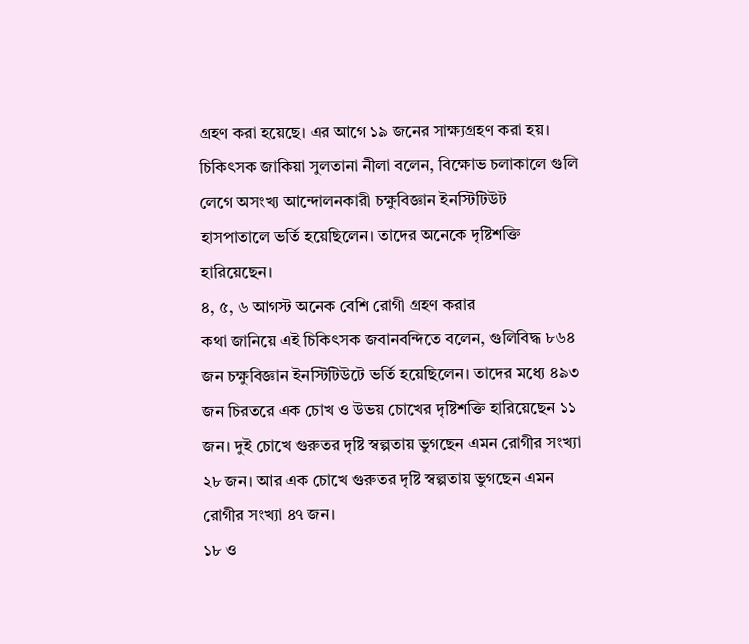গ্রহণ করা হয়েছে। এর আগে ১৯ জনের সাক্ষ্যগ্রহণ করা হয়।
চিকিৎসক জাকিয়া সুলতানা নীলা বলেন, বিক্ষোভ চলাকালে গুলি লেগে অসংখ্য আন্দোলনকারী চক্ষুবিজ্ঞান ইনস্টিটিউট হাসপাতালে ভর্তি হয়েছিলেন। তাদের অনেকে দৃষ্টিশক্তি হারিয়েছেন।
৪, ৫, ৬ আগস্ট অনেক বেশি রোগী গ্রহণ করার
কথা জানিয়ে এই চিকিৎসক জবানবন্দিতে বলেন, গুলিবিদ্ধ ৮৬৪ জন চক্ষুবিজ্ঞান ইনস্টিটিউটে ভর্তি হয়েছিলেন। তাদের মধ্যে ৪৯৩ জন চিরতরে এক চোখ ও উভয় চোখের দৃষ্টিশক্তি হারিয়েছেন ১১ জন। দুই চোখে গুরুতর দৃষ্টি স্বল্পতায় ভুগছেন এমন রোগীর সংখ্যা ২৮ জন। আর এক চোখে গুরুতর দৃষ্টি স্বল্পতায় ভুগছেন এমন রোগীর সংখ্যা ৪৭ জন।
১৮ ও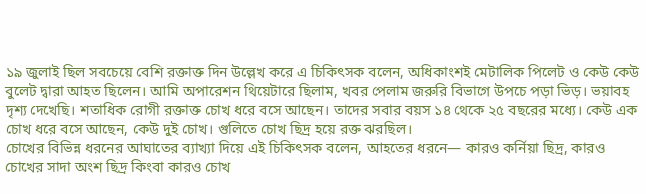১৯ জুলাই ছিল সবচেয়ে বেশি রক্তাক্ত দিন উল্লেখ করে এ চিকিৎসক বলেন, অধিকাংশই মেটালিক পিলেট ও কেউ কেউ বুলেট দ্বারা আহত ছিলেন। আমি অপারেশন থিয়েটারে ছিলাম, খবর পেলাম জরুরি বিভাগে উপচে পড়া ভিড়। ভয়াবহ দৃশ্য দেখেছি। শতাধিক রোগী রক্তাক্ত চোখ ধরে বসে আছেন। তাদের সবার বয়স ১৪ থেকে ২৫ বছরের মধ্যে। কেউ এক চোখ ধরে বসে আছেন, কেউ দুই চোখ। গুলিতে চোখ ছিদ্র হয়ে রক্ত ঝরছিল।
চোখের বিভিন্ন ধরনের আঘাতের ব্যাখ্যা দিয়ে এই চিকিৎসক বলেন, আহতের ধরনে— কারও কর্নিয়া ছিদ্র, কারও চোখের সাদা অংশ ছিদ্র কিংবা কারও চোখ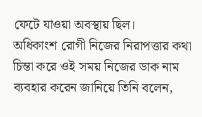ফেটে যাওয়া অবস্থায় ছিল।
অধিকাংশ রোগী নিজের নিরাপত্তার কথা চিন্তা করে ওই সময় নিজের ডাক নাম ব্যবহার করেন জানিয়ে তিনি বলেন,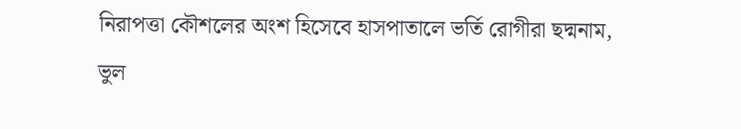নিরাপত্তা কৌশলের অংশ হিসেবে হাসপাতালে ভর্তি রোগীরা ছদ্মনাম, ভুল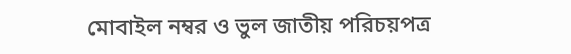মোবাইল নম্বর ও ভুল জাতীয় পরিচয়পত্র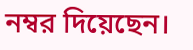নম্বর দিয়েছেন।